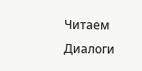Читаем Диалоги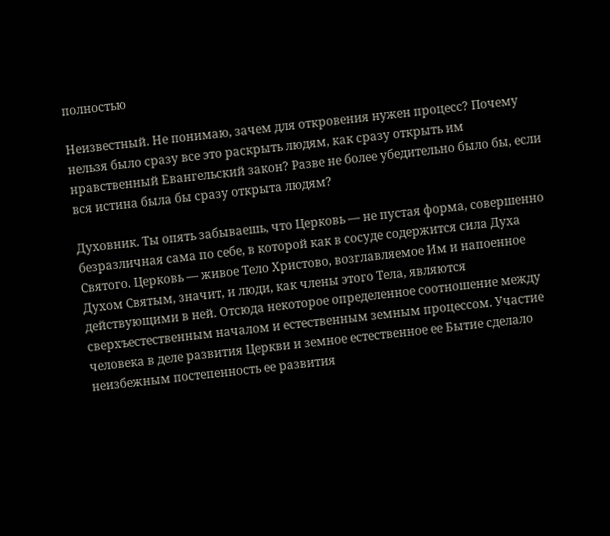полностью

Неизвестный. Не понимаю, зачем для откровения нужен процесс? Почему нельзя было сразу все это раскрыть людям, как сразу открыть им нравственный Евангельский закон? Разве не более убедительно было бы, если вся истина была бы сразу открыта людям?

Духовник. Ты опять забываешь, что Церковь — не пустая форма, совершенно безразличная сама по себе, в которой как в сосуде содержится сила Духа Святого. Церковь — живое Тело Христово, возглавляемое Им и напоенное Духом Святым, значит, и люди, как члены этого Тела, являются действующими в ней. Отсюда некоторое определенное соотношение между сверхъестественным началом и естественным земным процессом. Участие человека в деле развития Церкви и земное естественное ее Бытие сделало неизбежным постепенность ее развития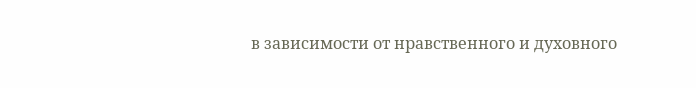в зависимости от нравственного и духовного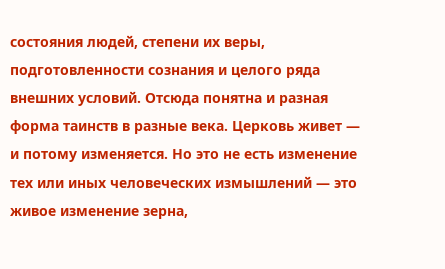состояния людей, степени их веры, подготовленности сознания и целого ряда внешних условий. Отсюда понятна и разная форма таинств в разные века. Церковь живет — и потому изменяется. Но это не есть изменение тех или иных человеческих измышлений — это живое изменение зерна,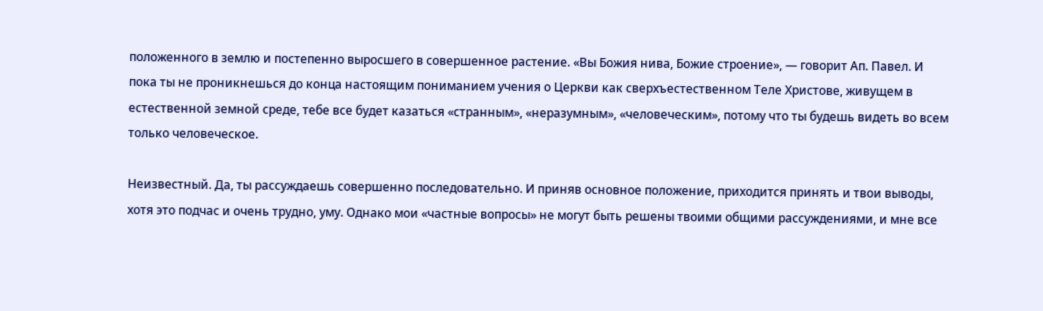положенного в землю и постепенно выросшего в совершенное растение. «Вы Божия нива, Божие строение», — говорит Ап. Павел. И пока ты не проникнешься до конца настоящим пониманием учения о Церкви как сверхъестественном Теле Христове, живущем в естественной земной среде, тебе все будет казаться «странным», «неразумным», «человеческим», потому что ты будешь видеть во всем только человеческое.

Неизвестный. Да, ты рассуждаешь совершенно последовательно. И приняв основное положение, приходится принять и твои выводы, хотя это подчас и очень трудно, уму. Однако мои «частные вопросы» не могут быть решены твоими общими рассуждениями, и мне все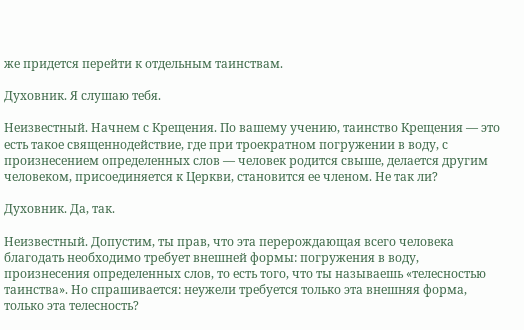же придется перейти к отдельным таинствам.

Духовник. Я слушаю тебя.

Неизвестный. Начнем с Крещения. По вашему учению, таинство Крещения — это есть такое священнодействие, где при троекратном погружении в воду, с произнесением определенных слов — человек родится свыше, делается другим человеком, присоединяется к Церкви, становится ее членом. Не так ли?

Духовник. Да, так.

Неизвестный. Допустим, ты прав, что эта перерождающая всего человека благодать необходимо требует внешней формы: погружения в воду, произнесения определенных слов, то есть того, что ты называешь «телесностью таинства». Но спрашивается: неужели требуется только эта внешняя форма, только эта телесность?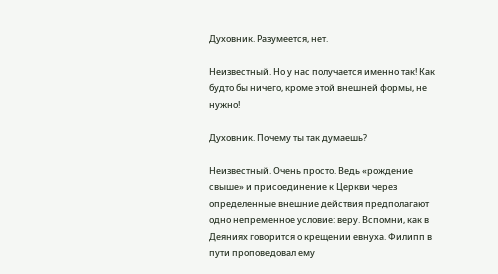Духовник. Разумеется, нет.

Неизвестный. Но у нас получается именно так! Как будто бы ничего, кроме этой внешней формы, не нужно!

Духовник. Почему ты так думаешь?

Неизвестный. Очень просто. Ведь «рождение свыше» и присоединение к Церкви через определенные внешние действия предполагают одно непременное условие: веру. Вспомни, как в Деяниях говорится о крещении евнуха. Филипп в пути проповедовал ему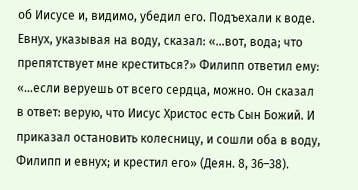об Иисусе и, видимо, убедил его. Подъехали к воде. Евнух, указывая на воду, сказал: «…вот, вода; что препятствует мне креститься?» Филипп ответил ему: «…если веруешь от всего сердца, можно. Он сказал в ответ: верую, что Иисус Христос есть Сын Божий. И приказал остановить колесницу, и сошли оба в воду, Филипп и евнух; и крестил его» (Деян. 8, 36–38).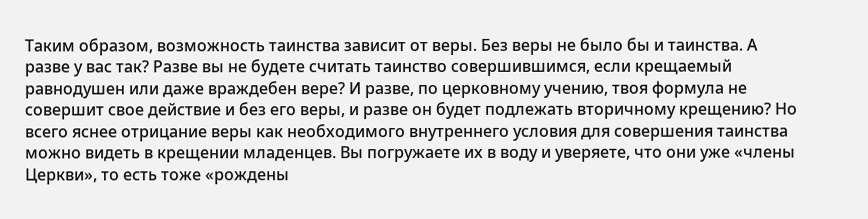Таким образом, возможность таинства зависит от веры. Без веры не было бы и таинства. А разве у вас так? Разве вы не будете считать таинство совершившимся, если крещаемый равнодушен или даже враждебен вере? И разве, по церковному учению, твоя формула не совершит свое действие и без его веры, и разве он будет подлежать вторичному крещению? Но всего яснее отрицание веры как необходимого внутреннего условия для совершения таинства можно видеть в крещении младенцев. Вы погружаете их в воду и уверяете, что они уже «члены Церкви», то есть тоже «рождены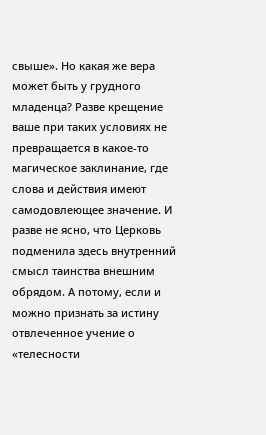свыше». Но какая же вера может быть у грудного младенца? Разве крещение ваше при таких условиях не превращается в какое-то магическое заклинание, где слова и действия имеют самодовлеющее значение. И разве не ясно, что Церковь подменила здесь внутренний смысл таинства внешним обрядом. А потому, если и можно признать за истину отвлеченное учение о «телесности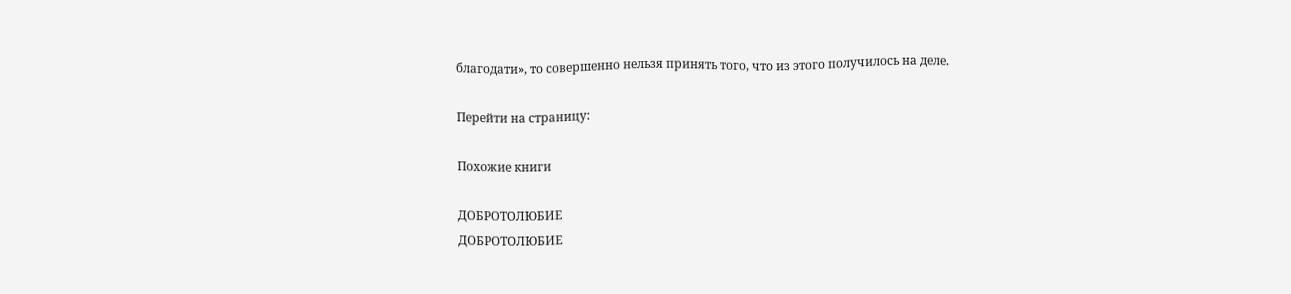благодати», то совершенно нельзя принять того, что из этого получилось на деле.

Перейти на страницу:

Похожие книги

ДОБРОТОЛЮБИЕ
ДОБРОТОЛЮБИЕ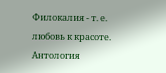Филокалия - т. е. любовь к красоте. Антология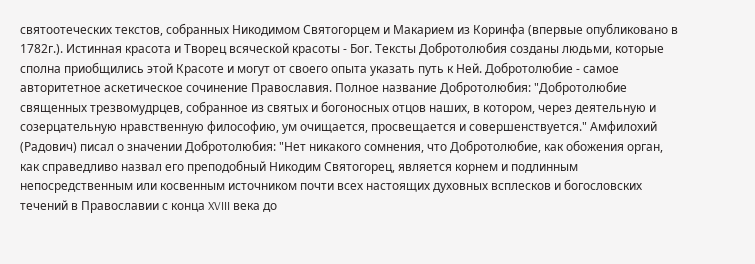святоотеческих текстов, собранных Никодимом Святогорцем и Макарием из Коринфа (впервые опубликовано в 1782г.). Истинная красота и Творец всяческой красоты - Бог. Тексты Добротолюбия созданы людьми, которые сполна приобщились этой Красоте и могут от своего опыта указать путь к Ней. Добротолюбие - самое авторитетное аскетическое сочинение Православия. Полное название Добротолюбия: "Добротолюбие священных трезвомудрцев, собранное из святых и богоносных отцов наших, в котором, через деятельную и созерцательную нравственную философию, ум очищается, просвещается и совершенствуется." Амфилохий (Радович) писал о значении Добротолюбия: "Нет никакого сомнения, что Добротолюбие, как обожения орган, как справедливо назвал его преподобный Никодим Святогорец, является корнем и подлинным непосредственным или косвенным источником почти всех настоящих духовных всплесков и богословских течений в Православии с конца XVIII века до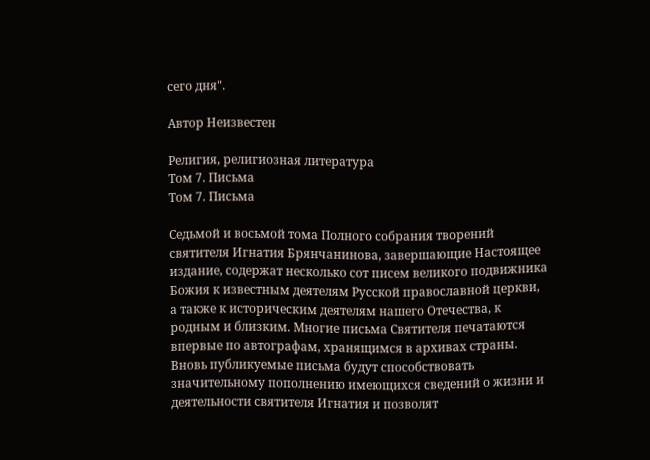сего дня".

Автор Неизвестен

Религия, религиозная литература
Том 7. Письма
Том 7. Письма

Седьмой и восьмой тома Полного собрания творений святителя Игнатия Брянчанинова, завершающие Настоящее издание, содержат несколько сот писем великого подвижника Божия к известным деятелям Русской православной церкви, а также к историческим деятелям нашего Отечества, к родным и близким. Многие письма Святителя печатаются впервые по автографам, хранящимся в архивах страны. Вновь публикуемые письма будут способствовать значительному пополнению имеющихся сведений о жизни и деятельности святителя Игнатия и позволят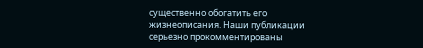существенно обогатить его жизнеописания. Наши публикации серьезно прокомментированы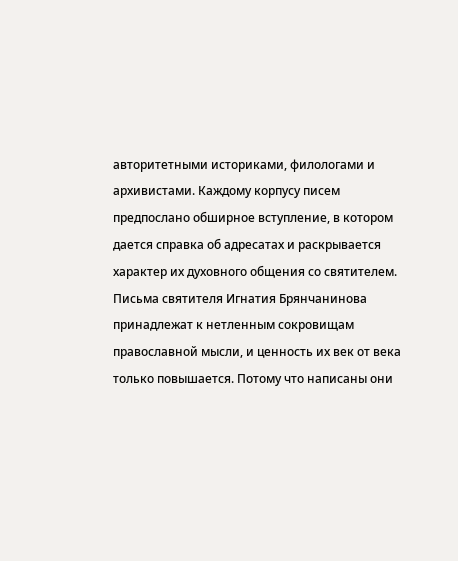авторитетными историками, филологами и архивистами. Каждому корпусу писем предпослано обширное вступление, в котором дается справка об адресатах и раскрывается характер их духовного общения со святителем. Письма святителя Игнатия Брянчанинова принадлежат к нетленным сокровищам православной мысли, и ценность их век от века только повышается. Потому что написаны они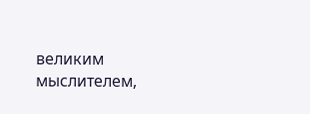великим мыслителем,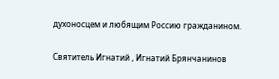духоносцем и любящим Россию гражданином.

Святитель Игнатий , Игнатий Брянчанинов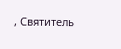, Святитель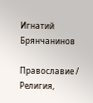Игнатий Брянчанинов

Православие / Религия,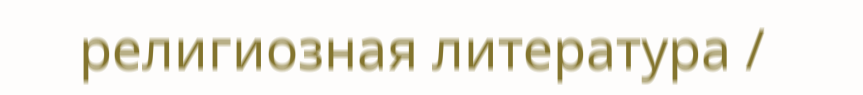религиозная литература /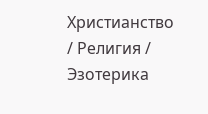Христианство / Религия / Эзотерика